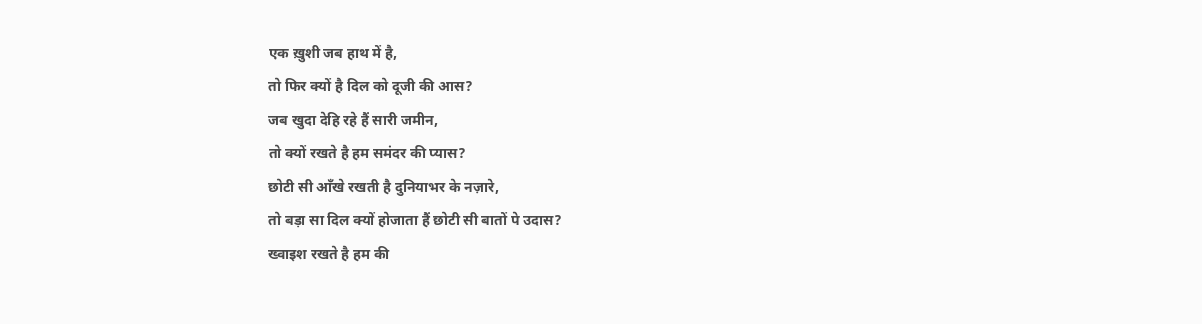एक ख़ुशी जब हाथ में है,
तो फिर क्यों है दिल को दूजी की आस?
जब खुदा देहि रहे हैं सारी जमीन,
तो क्यों रखते है हम समंदर की प्यास?
छोटी सी आँखे रखती है दुनियाभर के नज़ारे,
तो बड़ा सा दिल क्यों होजाता हैं छोटी सी बातों पे उदास?
ख्वाइश रखते है हम की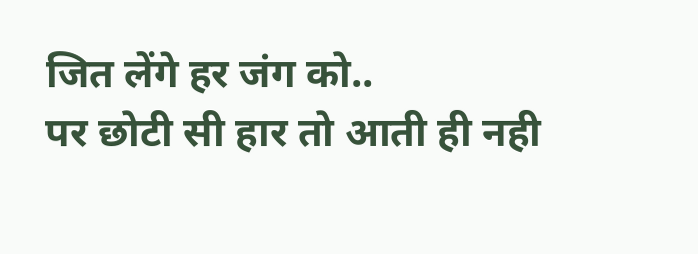जित लेंगे हर जंग को..
पर छोटी सी हार तो आती ही नही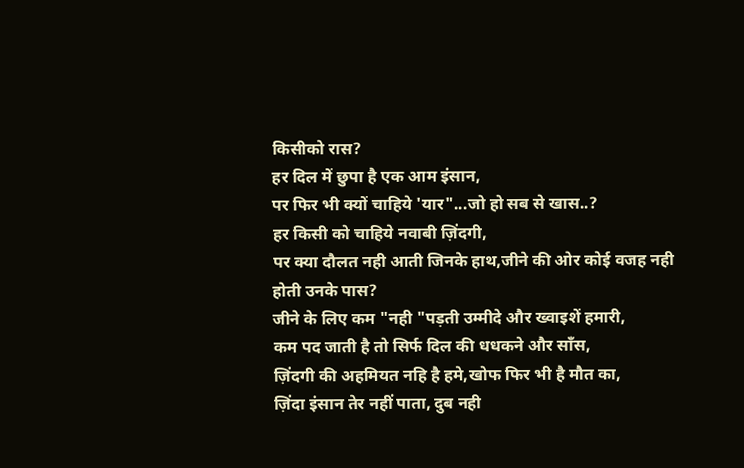किसीको रास?
हर दिल में छुपा है एक आम इंसान,
पर फिर भी क्यों चाहिये 'यार"...जो हो सब से खास..?
हर किसी को चाहिये नवाबी ज़िंदगी,
पर क्या दौलत नही आती जिनके हाथ,जीने की ओर कोई वजह नही होती उनके पास?
जीने के लिए कम "नही "पड़ती उम्मीदे और ख्वाइशें हमारी,
कम पद जाती है तो सिर्फ दिल की धधकने और साँस,
ज़िंदगी की अहमियत नहि है हमे,खोफ फिर भी है मौत का,
ज़िंदा इंसान तेर नहीं पाता, दुब नही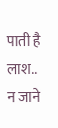पाती है लाश..
न जाने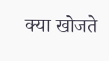क्या खोजते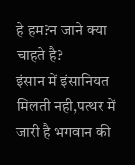हे हम?न जाने क्या चाहते है?
इंसान में इंसानियत मिलती नही,पत्थर में जारी है भगवान की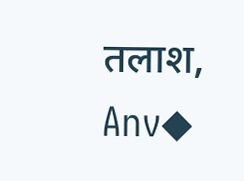तलाश,
Anv◆